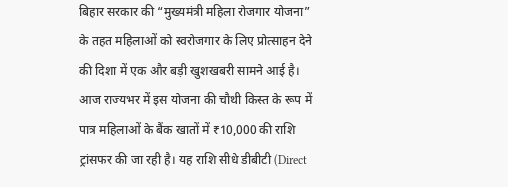बिहार सरकार की “मुख्यमंत्री महिला रोजगार योजना” के तहत महिलाओं को स्वरोजगार के लिए प्रोत्साहन देने की दिशा में एक और बड़ी खुशखबरी सामने आई है। आज राज्यभर में इस योजना की चौथी किस्त के रूप में पात्र महिलाओं के बैंक खातों में ₹10,000 की राशि ट्रांसफर की जा रही है। यह राशि सीधे डीबीटी (Direct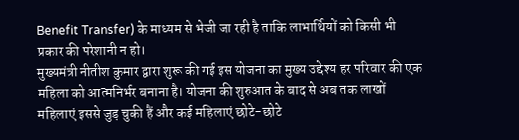Benefit Transfer) के माध्यम से भेजी जा रही है ताकि लाभार्थियों को किसी भी प्रकार की परेशानी न हो।
मुख्यमंत्री नीतीश कुमार द्वारा शुरू की गई इस योजना का मुख्य उद्देश्य हर परिवार की एक महिला को आत्मनिर्भर बनाना है। योजना की शुरुआत के बाद से अब तक लाखों महिलाएं इससे जुड़ चुकी हैं और कई महिलाएं छोटे-छोटे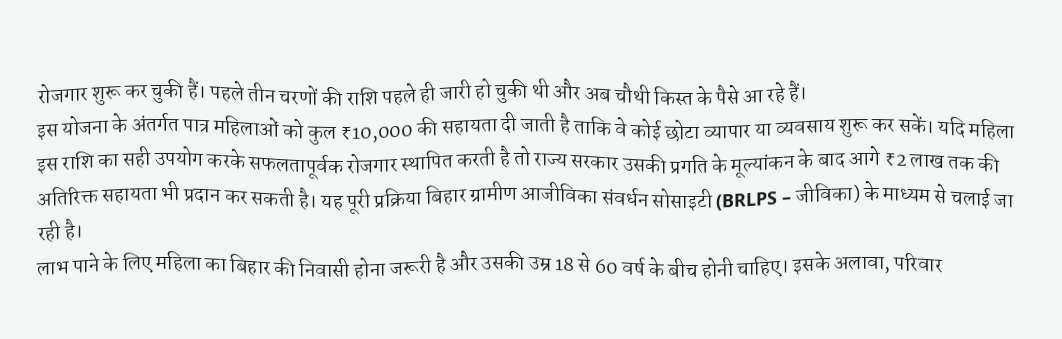रोजगार शुरू कर चुकी हैं। पहले तीन चरणों की राशि पहले ही जारी हो चुकी थी और अब चौथी किस्त के पैसे आ रहे हैं।
इस योजना के अंतर्गत पात्र महिलाओं को कुल ₹10,000 की सहायता दी जाती है ताकि वे कोई छोटा व्यापार या व्यवसाय शुरू कर सकें। यदि महिला इस राशि का सही उपयोग करके सफलतापूर्वक रोजगार स्थापित करती है तो राज्य सरकार उसकी प्रगति के मूल्यांकन के बाद आगे ₹2 लाख तक की अतिरिक्त सहायता भी प्रदान कर सकती है। यह पूरी प्रक्रिया बिहार ग्रामीण आजीविका संवर्धन सोसाइटी (BRLPS – जीविका) के माध्यम से चलाई जा रही है।
लाभ पाने के लिए महिला का बिहार की निवासी होना जरूरी है और उसकी उम्र 18 से 60 वर्ष के बीच होनी चाहिए। इसके अलावा, परिवार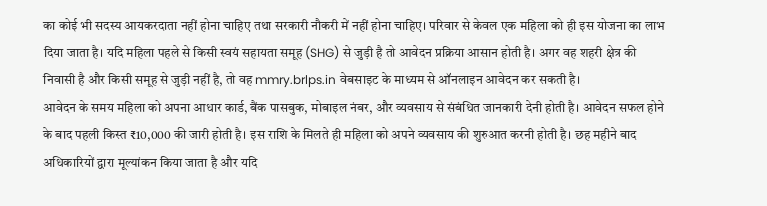का कोई भी सदस्य आयकरदाता नहीं होना चाहिए तथा सरकारी नौकरी में नहीं होना चाहिए। परिवार से केवल एक महिला को ही इस योजना का लाभ दिया जाता है। यदि महिला पहले से किसी स्वयं सहायता समूह (SHG) से जुड़ी है तो आवेदन प्रक्रिया आसान होती है। अगर वह शहरी क्षेत्र की निवासी है और किसी समूह से जुड़ी नहीं है, तो वह mmry.brlps.in वेबसाइट के माध्यम से ऑनलाइन आवेदन कर सकती है।
आवेदन के समय महिला को अपना आधार कार्ड, बैंक पासबुक, मोबाइल नंबर, और व्यवसाय से संबंधित जानकारी देनी होती है। आवेदन सफल होने के बाद पहली किस्त ₹10,000 की जारी होती है। इस राशि के मिलते ही महिला को अपने व्यवसाय की शुरुआत करनी होती है। छह महीने बाद अधिकारियों द्वारा मूल्यांकन किया जाता है और यदि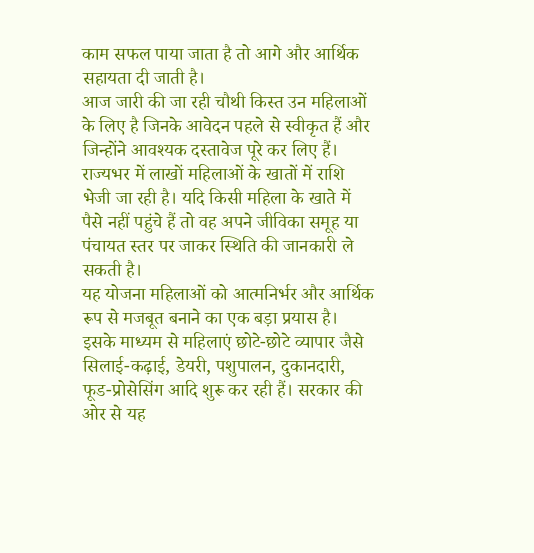काम सफल पाया जाता है तो आगे और आर्थिक सहायता दी जाती है।
आज जारी की जा रही चौथी किस्त उन महिलाओं के लिए है जिनके आवेदन पहले से स्वीकृत हैं और जिन्होंने आवश्यक दस्तावेज पूरे कर लिए हैं। राज्यभर में लाखों महिलाओं के खातों में राशि भेजी जा रही है। यदि किसी महिला के खाते में पैसे नहीं पहुंचे हैं तो वह अपने जीविका समूह या पंचायत स्तर पर जाकर स्थिति की जानकारी ले सकती है।
यह योजना महिलाओं को आत्मनिर्भर और आर्थिक रूप से मजबूत बनाने का एक बड़ा प्रयास है। इसके माध्यम से महिलाएं छोटे-छोटे व्यापार जैसे सिलाई-कढ़ाई, डेयरी, पशुपालन, दुकानदारी, फूड-प्रोसेसिंग आदि शुरू कर रही हैं। सरकार की ओर से यह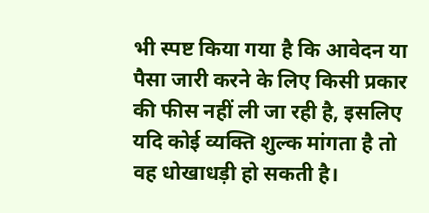भी स्पष्ट किया गया है कि आवेदन या पैसा जारी करने के लिए किसी प्रकार की फीस नहीं ली जा रही है, इसलिए यदि कोई व्यक्ति शुल्क मांगता है तो वह धोखाधड़ी हो सकती है।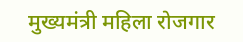मुख्यमंत्री महिला रोजगार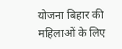योजना बिहार की महिलाओं के लिए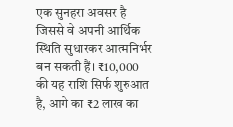एक सुनहरा अवसर है जिससे वे अपनी आर्थिक स्थिति सुधारकर आत्मनिर्भर बन सकती हैं। ₹10,000 की यह राशि सिर्फ शुरुआत है, आगे का ₹2 लाख का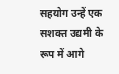सहयोग उन्हें एक सशक्त उद्यमी के रूप में आगे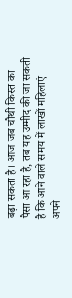बढ़ा सकता है। आज जब चौथी किस्त का पैसा आ रहा है, तब यह उम्मीद की जा सकती है कि आने वाले समय में लाखों महिलाएं अपने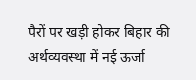पैरों पर खड़ी होकर बिहार की अर्थव्यवस्था में नई ऊर्जा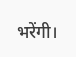भरेंगी।